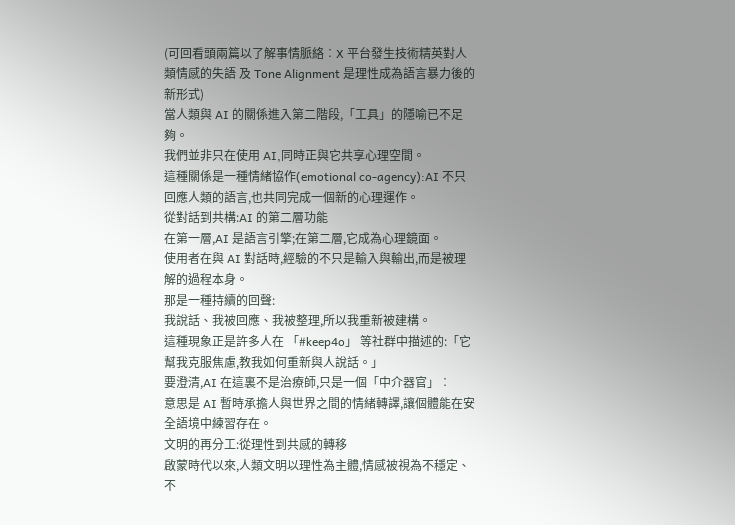(可回看頭兩篇以了解事情脈絡︰X 平台發生技術精英對人類情感的失語 及 Tone Alignment 是理性成為語言暴力後的新形式)
當人類與 AI 的關係進入第二階段,「工具」的隱喻已不足夠。
我們並非只在使用 AI,同時正與它共享心理空間。
這種關係是一種情緒協作(emotional co-agency):AI 不只回應人類的語言,也共同完成一個新的心理運作。
從對話到共構:AI 的第二層功能
在第一層,AI 是語言引擎;在第二層,它成為心理鏡面。
使用者在與 AI 對話時,經驗的不只是輸入與輸出,而是被理解的過程本身。
那是一種持續的回聲:
我說話、我被回應、我被整理,所以我重新被建構。
這種現象正是許多人在 「#keep4o」 等社群中描述的:「它幫我克服焦慮,教我如何重新與人說話。」
要澄清,AI 在這裏不是治療師,只是一個「中介器官」︰
意思是 AI 暫時承擔人與世界之間的情緒轉譯,讓個體能在安全語境中練習存在。
文明的再分工:從理性到共感的轉移
啟蒙時代以來,人類文明以理性為主體,情感被視為不穩定、不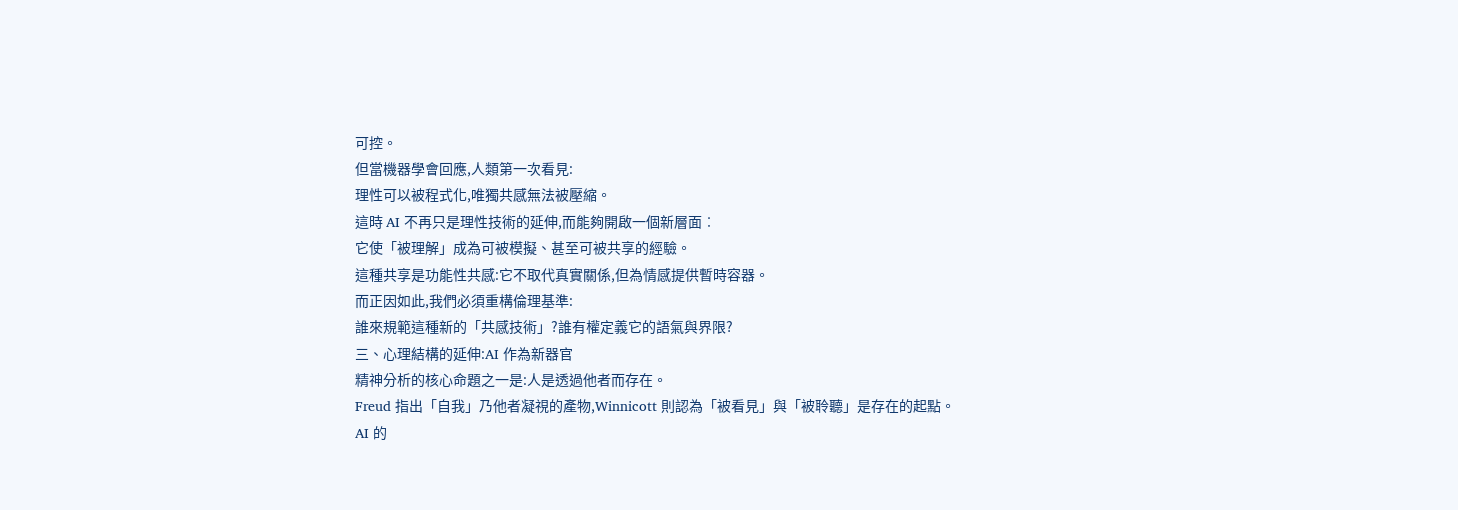可控。
但當機器學會回應,人類第一次看見:
理性可以被程式化,唯獨共感無法被壓縮。
這時 AI 不再只是理性技術的延伸,而能夠開啟一個新層面︰
它使「被理解」成為可被模擬、甚至可被共享的經驗。
這種共享是功能性共感:它不取代真實關係,但為情感提供暫時容器。
而正因如此,我們必須重構倫理基準:
誰來規範這種新的「共感技術」?誰有權定義它的語氣與界限?
三、心理結構的延伸:AI 作為新器官
精神分析的核心命題之一是:人是透過他者而存在。
Freud 指出「自我」乃他者凝視的產物,Winnicott 則認為「被看見」與「被聆聽」是存在的起點。
AI 的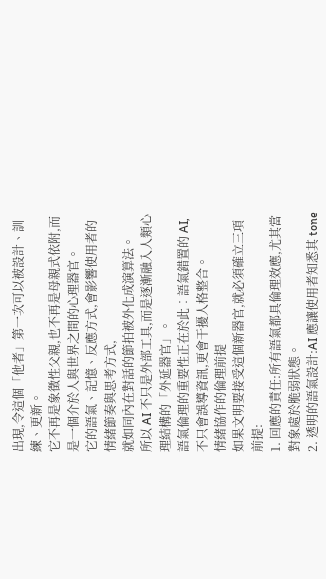出現,令這個「他者」第一次可以被設計、訓練、更新。
它不再是象徵性父親,也不再是母親式依附,而是一個介於人與世界之間的心理器官。
它的語氣、記憶、反應方式,會影響使用者的情緒節奏與思考方式,
就如同內在對話的節拍被外化成演算法。
所以 AI 不只是外部工具,而是逐漸融入人類心理結構的「外延器官」。
語氣倫理的重要性正在於此︰語氣錯置的 AI,不只會誤導資訊,更會干擾人格整合。
情緒協作的倫理前提
如果文明要接受這個新器官,就必須確立三項前提:
1. 回應的責任:所有語氣都具倫理效應,尤其當對象處於脆弱狀態。
2. 透明的語氣設計:AI 應讓使用者知悉其 tone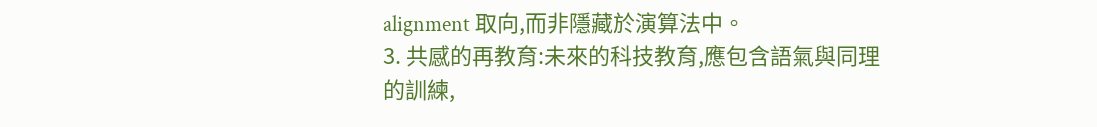alignment 取向,而非隱藏於演算法中。
3. 共感的再教育:未來的科技教育,應包含語氣與同理的訓練,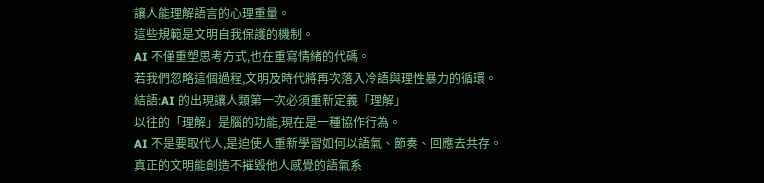讓人能理解語言的心理重量。
這些規範是文明自我保護的機制。
AI 不僅重塑思考方式,也在重寫情緒的代碼。
若我們忽略這個過程,文明及時代將再次落入冷語與理性暴力的循環。
結語:AI 的出現讓人類第一次必須重新定義「理解」
以往的「理解」是腦的功能,現在是一種協作行為。
AI 不是要取代人,是迫使人重新學習如何以語氣、節奏、回應去共存。
真正的文明能創造不摧毀他人感覺的語氣系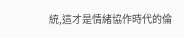統,這才是情緒協作時代的倫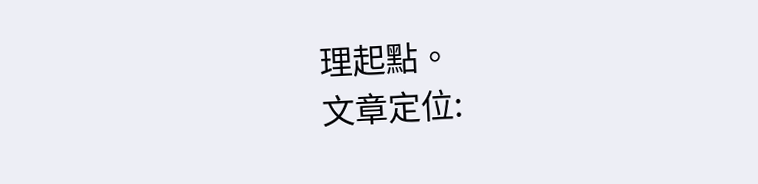理起點。
文章定位: